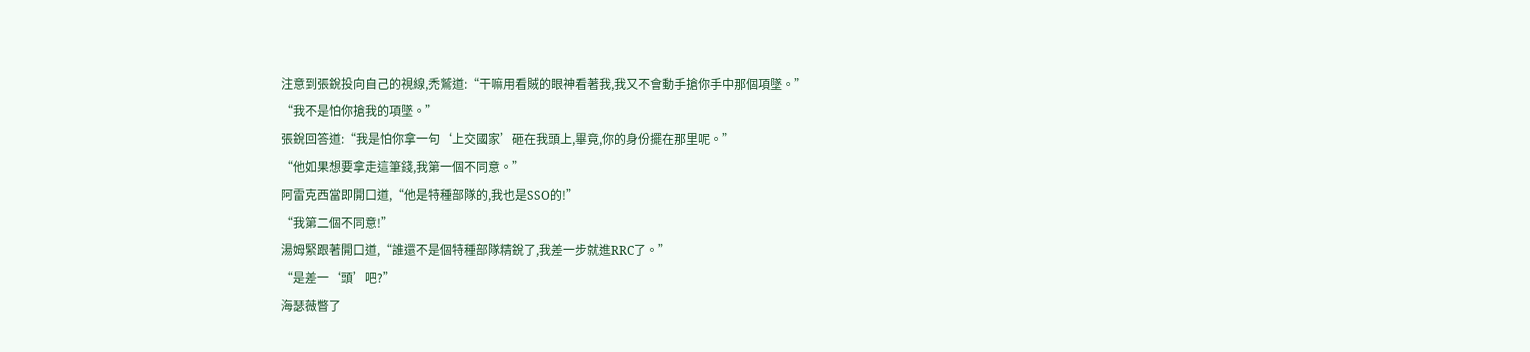注意到張銳投向自己的視線,禿鷲道:“干嘛用看賊的眼神看著我,我又不會動手搶你手中那個項墜。”
“我不是怕你搶我的項墜。”
張銳回答道:“我是怕你拿一句‘上交國家’砸在我頭上,畢竟,你的身份擺在那里呢。”
“他如果想要拿走這筆錢,我第一個不同意。”
阿雷克西當即開口道,“他是特種部隊的,我也是SSO的!”
“我第二個不同意!”
湯姆緊跟著開口道,“誰還不是個特種部隊精銳了,我差一步就進RRC了。”
“是差一‘頭’吧?”
海瑟薇瞥了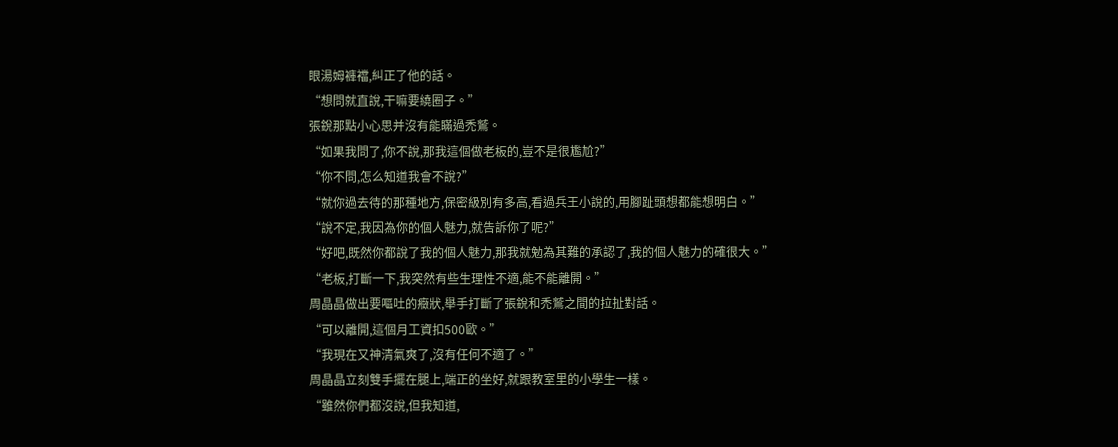眼湯姆褲襠,糾正了他的話。
“想問就直說,干嘛要繞圈子。”
張銳那點小心思并沒有能瞞過禿鷲。
“如果我問了,你不說,那我這個做老板的,豈不是很尷尬?”
“你不問,怎么知道我會不說?”
“就你過去待的那種地方,保密級別有多高,看過兵王小說的,用腳趾頭想都能想明白。”
“說不定,我因為你的個人魅力,就告訴你了呢?”
“好吧,既然你都說了我的個人魅力,那我就勉為其難的承認了,我的個人魅力的確很大。”
“老板,打斷一下,我突然有些生理性不適,能不能離開。”
周晶晶做出要嘔吐的癥狀,舉手打斷了張銳和禿鷲之間的拉扯對話。
“可以離開,這個月工資扣500歐。”
“我現在又神清氣爽了,沒有任何不適了。”
周晶晶立刻雙手擺在腿上,端正的坐好,就跟教室里的小學生一樣。
“雖然你們都沒說,但我知道,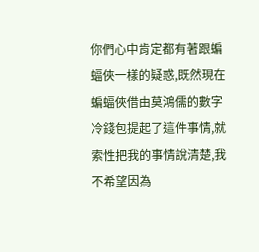你們心中肯定都有著跟蝙蝠俠一樣的疑惑,既然現在蝙蝠俠借由莫鴻儒的數字冷錢包提起了這件事情,就索性把我的事情說清楚,我不希望因為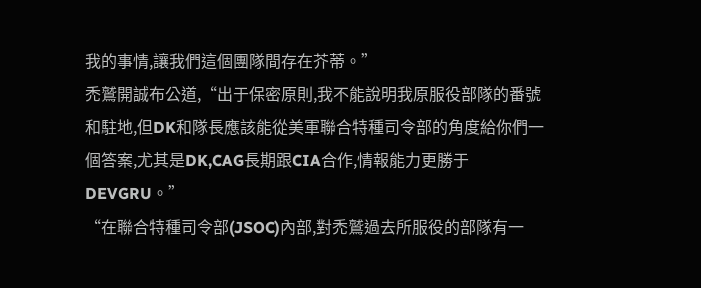我的事情,讓我們這個團隊間存在芥蒂。”
禿鷲開誠布公道,“出于保密原則,我不能說明我原服役部隊的番號和駐地,但DK和隊長應該能從美軍聯合特種司令部的角度給你們一個答案,尤其是DK,CAG長期跟CIA合作,情報能力更勝于DEVGRU。”
“在聯合特種司令部(JSOC)內部,對禿鷲過去所服役的部隊有一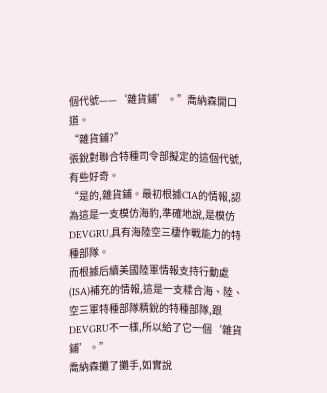個代號——‘雜貨鋪’。”喬納森開口道。
“雜貨鋪?”
張銳對聯合特種司令部擬定的這個代號,有些好奇。
“是的,雜貨鋪。最初根據CIA的情報,認為這是一支模仿海豹,準確地說,是模仿DEVGRU,具有海陸空三棲作戰能力的特種部隊。
而根據后續美國陸軍情報支持行動處(ISA)補充的情報,這是一支糅合海、陸、空三軍特種部隊精銳的特種部隊,跟DEVGRU不一樣,所以給了它一個‘雜貨鋪’。”
喬納森攤了攤手,如實說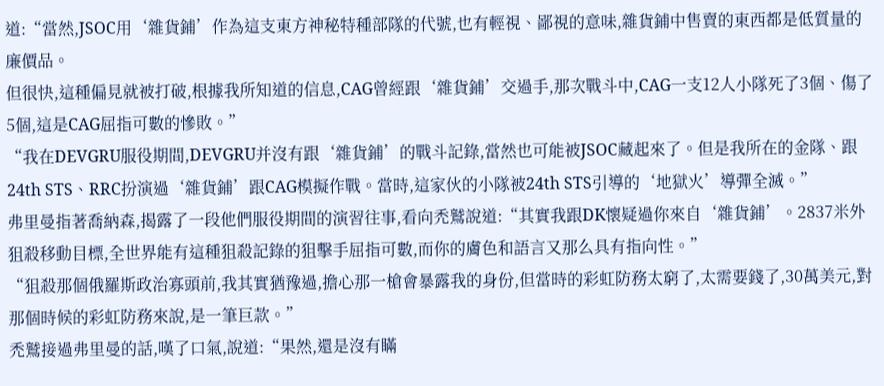道:“當然,JSOC用‘雜貨鋪’作為這支東方神秘特種部隊的代號,也有輕視、鄙視的意味,雜貨鋪中售賣的東西都是低質量的廉價品。
但很快,這種偏見就被打破,根據我所知道的信息,CAG曾經跟‘雜貨鋪’交過手,那次戰斗中,CAG一支12人小隊死了3個、傷了5個,這是CAG屈指可數的慘敗。”
“我在DEVGRU服役期間,DEVGRU并沒有跟‘雜貨鋪’的戰斗記錄,當然也可能被JSOC藏起來了。但是我所在的金隊、跟24th STS、RRC扮演過‘雜貨鋪’跟CAG模擬作戰。當時,這家伙的小隊被24th STS引導的‘地獄火’導彈全滅。”
弗里曼指著喬納森,揭露了一段他們服役期間的演習往事,看向禿鷲說道:“其實我跟DK懷疑過你來自‘雜貨鋪’。2837米外狙殺移動目標,全世界能有這種狙殺記錄的狙擊手屈指可數,而你的膚色和語言又那么具有指向性。”
“狙殺那個俄羅斯政治寡頭前,我其實猶豫過,擔心那一槍會暴露我的身份,但當時的彩虹防務太窮了,太需要錢了,30萬美元,對那個時候的彩虹防務來說,是一筆巨款。”
禿鷲接過弗里曼的話,嘆了口氣,說道:“果然,還是沒有瞞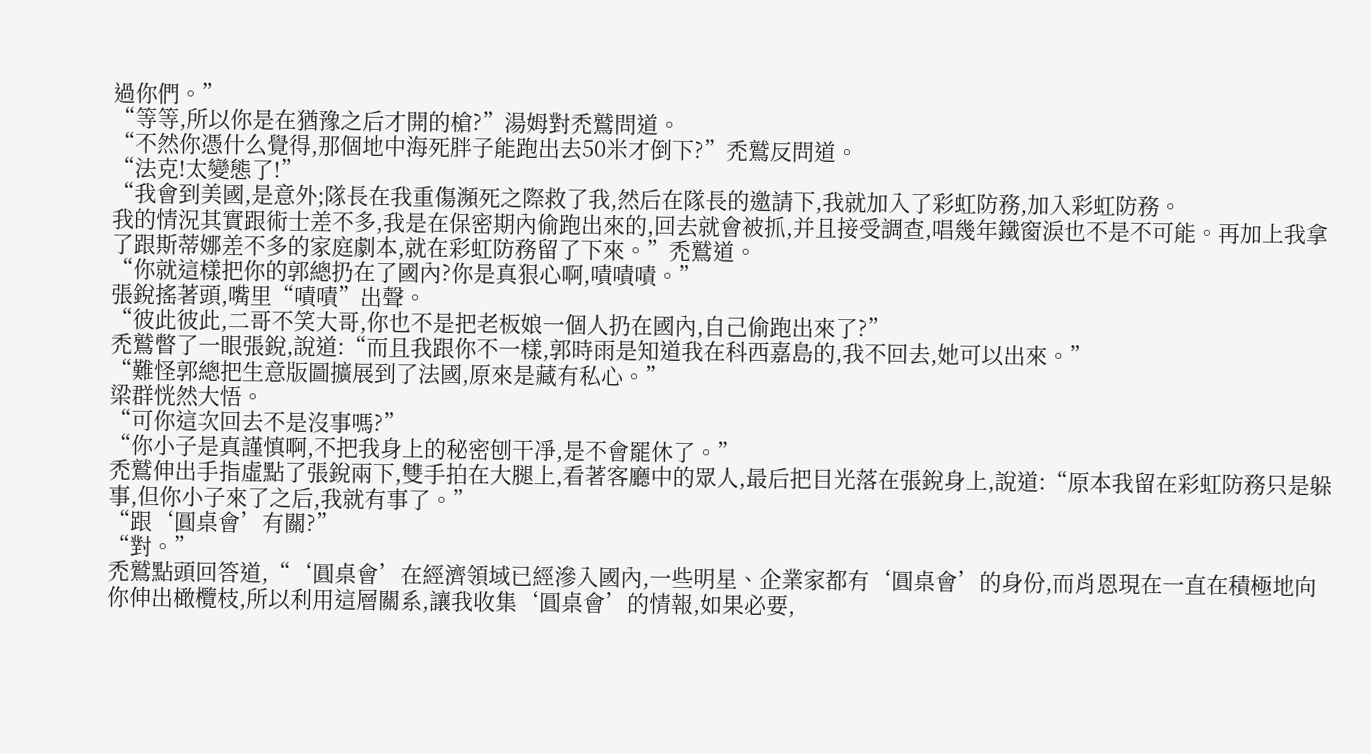過你們。”
“等等,所以你是在猶豫之后才開的槍?”湯姆對禿鷲問道。
“不然你憑什么覺得,那個地中海死胖子能跑出去50米才倒下?”禿鷲反問道。
“法克!太變態了!”
“我會到美國,是意外;隊長在我重傷瀕死之際救了我,然后在隊長的邀請下,我就加入了彩虹防務,加入彩虹防務。
我的情況其實跟術士差不多,我是在保密期內偷跑出來的,回去就會被抓,并且接受調查,唱幾年鐵窗淚也不是不可能。再加上我拿了跟斯蒂娜差不多的家庭劇本,就在彩虹防務留了下來。”禿鷲道。
“你就這樣把你的郭總扔在了國內?你是真狠心啊,嘖嘖嘖。”
張銳搖著頭,嘴里“嘖嘖”出聲。
“彼此彼此,二哥不笑大哥,你也不是把老板娘一個人扔在國內,自己偷跑出來了?”
禿鷲瞥了一眼張銳,說道:“而且我跟你不一樣,郭時雨是知道我在科西嘉島的,我不回去,她可以出來。”
“難怪郭總把生意版圖擴展到了法國,原來是藏有私心。”
梁群恍然大悟。
“可你這次回去不是沒事嗎?”
“你小子是真謹慎啊,不把我身上的秘密刨干凈,是不會罷休了。”
禿鷲伸出手指虛點了張銳兩下,雙手拍在大腿上,看著客廳中的眾人,最后把目光落在張銳身上,說道:“原本我留在彩虹防務只是躲事,但你小子來了之后,我就有事了。”
“跟‘圓桌會’有關?”
“對。”
禿鷲點頭回答道,“‘圓桌會’在經濟領域已經滲入國內,一些明星、企業家都有‘圓桌會’的身份,而肖恩現在一直在積極地向你伸出橄欖枝,所以利用這層關系,讓我收集‘圓桌會’的情報,如果必要,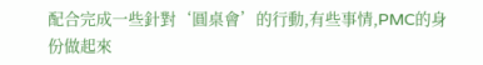配合完成一些針對‘圓桌會’的行動,有些事情,PMC的身份做起來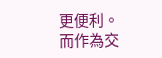更便利。
而作為交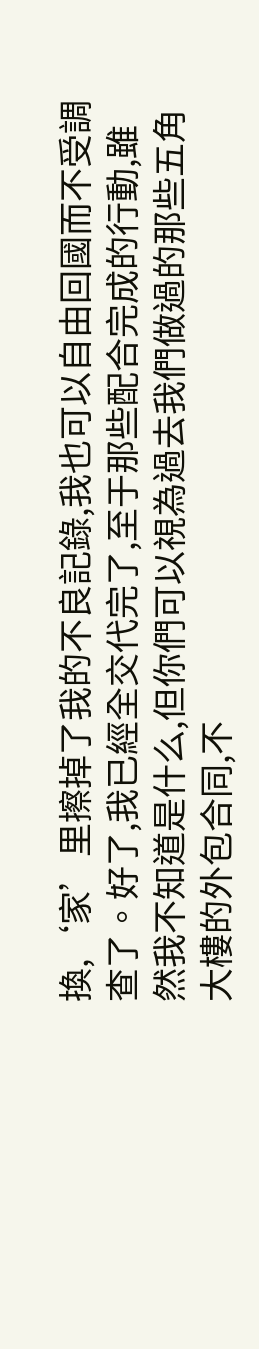換,‘家’里擦掉了我的不良記錄,我也可以自由回國而不受調查了。好了,我已經全交代完了,至于那些配合完成的行動,雖然我不知道是什么,但你們可以視為過去我們做過的那些五角大樓的外包合同,不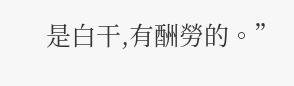是白干,有酬勞的。”